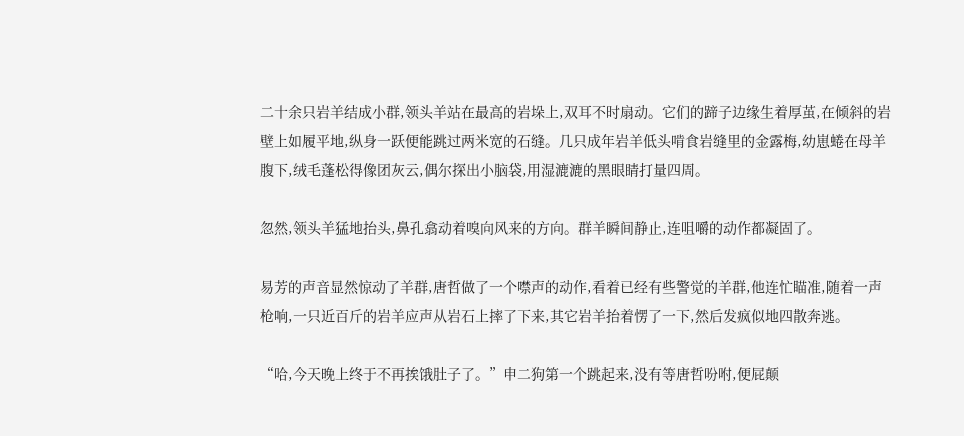二十余只岩羊结成小群,领头羊站在最高的岩垛上,双耳不时扇动。它们的蹄子边缘生着厚茧,在倾斜的岩壁上如履平地,纵身一跃便能跳过两米宽的石缝。几只成年岩羊低头啃食岩缝里的金露梅,幼崽蜷在母羊腹下,绒毛蓬松得像团灰云,偶尔探出小脑袋,用湿漉漉的黑眼睛打量四周。

忽然,领头羊猛地抬头,鼻孔翕动着嗅向风来的方向。群羊瞬间静止,连咀嚼的动作都凝固了。

易芳的声音显然惊动了羊群,唐哲做了一个噤声的动作,看着已经有些警觉的羊群,他连忙瞄准,随着一声枪响,一只近百斤的岩羊应声从岩石上摔了下来,其它岩羊抬着愣了一下,然后发疯似地四散奔逃。

“哈,今天晚上终于不再挨饿肚子了。”申二狗第一个跳起来,没有等唐哲吩咐,便屁颠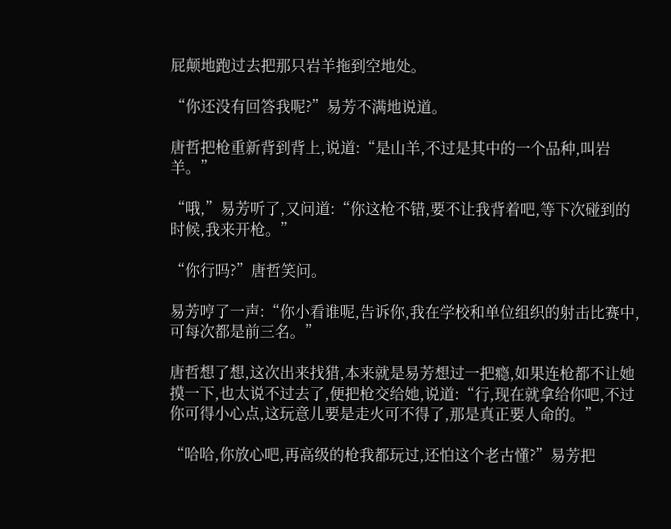屁颠地跑过去把那只岩羊拖到空地处。

“你还没有回答我呢?”易芳不满地说道。

唐哲把枪重新背到背上,说道:“是山羊,不过是其中的一个品种,叫岩羊。”

“哦,”易芳听了,又问道:“你这枪不错,要不让我背着吧,等下次碰到的时候,我来开枪。”

“你行吗?”唐哲笑问。

易芳哼了一声:“你小看谁呢,告诉你,我在学校和单位组织的射击比赛中,可每次都是前三名。”

唐哲想了想,这次出来找猎,本来就是易芳想过一把瘾,如果连枪都不让她摸一下,也太说不过去了,便把枪交给她,说道:“行,现在就拿给你吧,不过你可得小心点,这玩意儿要是走火可不得了,那是真正要人命的。”

“哈哈,你放心吧,再高级的枪我都玩过,还怕这个老古懂?”易芳把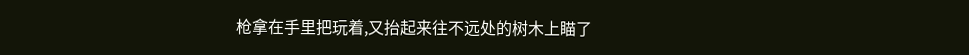枪拿在手里把玩着,又抬起来往不远处的树木上瞄了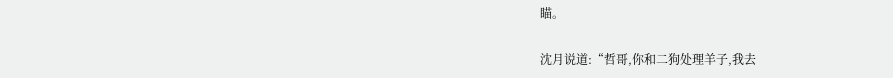瞄。

沈月说道:“哲哥,你和二狗处理羊子,我去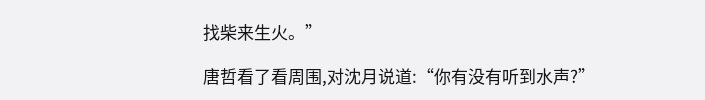找柴来生火。”

唐哲看了看周围,对沈月说道:“你有没有听到水声?”